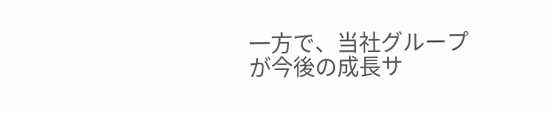一方で、当社グループが今後の成長サ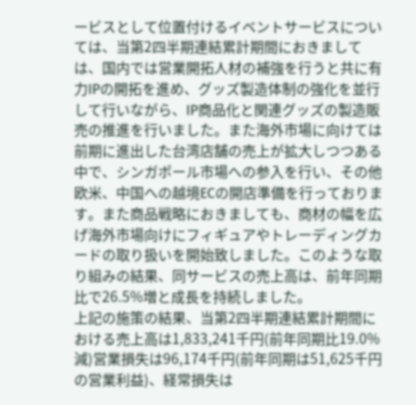ービスとして位置付けるイベントサービスについては、当第2四半期連結累計期間におきましては、国内では営業開拓人材の補強を行うと共に有力IPの開拓を進め、グッズ製造体制の強化を並行して行いながら、IP商品化と関連グッズの製造販売の推進を行いました。また海外市場に向けては前期に進出した台湾店舗の売上が拡大しつつある中で、シンガポール市場への参入を行い、その他欧米、中国への越境ECの開店準備を行っております。また商品戦略におきましても、商材の幅を広げ海外市場向けにフィギュアやトレーディングカードの取り扱いを開始致しました。このような取り組みの結果、同サービスの売上高は、前年同期比で26.5%増と成長を持続しました。
上記の施策の結果、当第2四半期連結累計期間における売上高は1,833,241千円(前年同期比19.0%減)営業損失は96,174千円(前年同期は51,625千円の営業利益)、経常損失は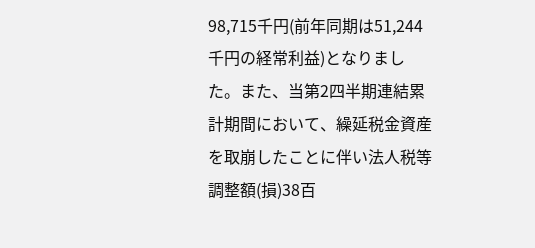98,715千円(前年同期は51,244千円の経常利益)となりました。また、当第2四半期連結累計期間において、繰延税金資産を取崩したことに伴い法人税等調整額(損)38百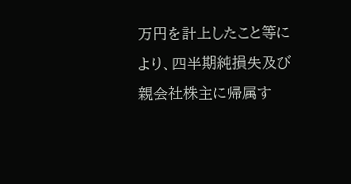万円を計上したこと等により、四半期純損失及び親会社株主に帰属す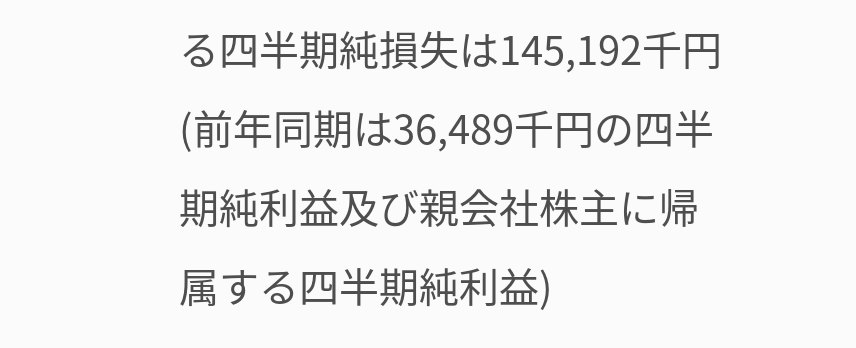る四半期純損失は145,192千円(前年同期は36,489千円の四半期純利益及び親会社株主に帰属する四半期純利益)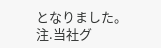となりました。
注.当社グ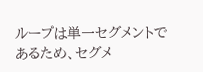ループは単一セグメントであるため、セグメ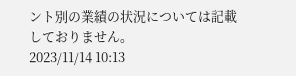ント別の業績の状況については記載しておりません。
2023/11/14 10:13